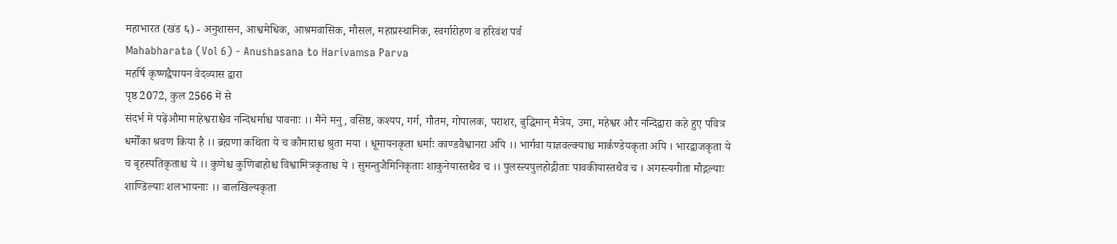महाभारत (खंड ६) - अनुशासन, आश्वमेधिक, आश्रमवासिक, मौसल, महाप्रस्थानिक, स्वर्गारोहण व हरिवंश पर्व
Mahabharata (Vol 6) - Anushasana to Harivamsa Parva
महर्षि कृष्णद्वैपायन वेदव्यास द्वारा
पृष्ठ 2072, कुल 2566 में से
संदर्भ में पढ़ेंऔमा माहेश्वराश्चैव नन्दिधर्माश्च पावनाः ।। मैंने मनु, वसिष्ठ, कश्यप, गर्ग, गौतम, गोपालक, पराशर, बुद्धिमान् मैत्रेय, उमा, महेश्वर और नन्दिद्वारा कहे हुए पवित्र धर्मोंका श्रवण किया है ।। ब्रह्मणा कथिता ये च कौमाराश्च श्रुता मया । धूमायनकृता धर्माः काण्डवैश्वानरा अपि ।। भार्गवा याज्ञवल्क्याश्च मार्कण्डेयकृता अपि । भारद्वाजकृता ये च बृहस्पतिकृताश्च ये ।। कुणेश्च कुणिबाहोश्च विश्वामित्रकृताश्च ये । सुमन्तुजैमिनिकृताः शाकुनेयास्तथैव च ।। पुलस्त्यपुलहोद्गीताः पावकीयास्तथैव च । अगस्त्यगीता मौद्गल्याः शाण्डिल्याः शलभायनाः ।। बालखिल्यकृता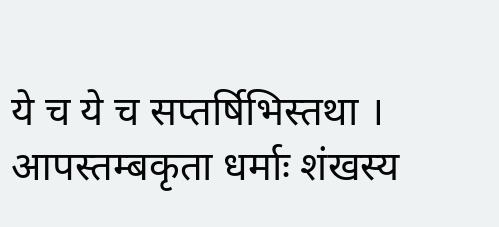ये च ये च सप्तर्षिभिस्तथा । आपस्तम्बकृता धर्माः शंखस्य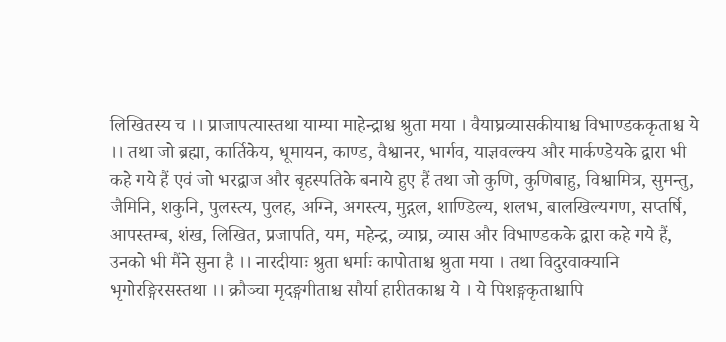लिखितस्य च ।। प्राजापत्यास्तथा याम्या माहेन्द्राश्च श्रुता मया । वैयाघ्रव्यासकीयाश्च विभाण्डककृताश्च ये ।। तथा जो ब्रह्मा, कार्तिकेय, धूमायन, काण्ड, वैश्वानर, भार्गव, याज्ञवल्क्य और मार्कण्डेयके द्वारा भी कहे गये हैं एवं जो भरद्वाज और बृहस्पतिके बनाये हुए हैं तथा जो कुणि, कुणिबाहु, विश्वामित्र, सुमन्तु, जैमिनि, शकुनि, पुलस्त्य, पुलह, अग्नि, अगस्त्य, मुद्गल, शाण्डिल्य, शलभ, बालखिल्यगण, सप्तर्षि, आपस्तम्ब, शंख, लिखित, प्रजापति, यम, महेन्द्र, व्याघ्र, व्यास और विभाण्डकके द्वारा कहे गये हैं, उनको भी मैंने सुना है ।। नारदीयाः श्रुता धर्माः कापोताश्च श्रुता मया । तथा विदुरवाक्यानि भृगोरङ्गिरसस्तथा ।। क्रौञ्चा मृदङ्गगीताश्च सौर्या हारीतकाश्च ये । ये पिशङ्गकृताश्चापि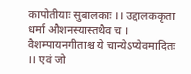कापोतीयाः सुबालकाः ।। उद्दालककृता धर्मा औशनस्यास्तथैव च । वैशम्पायनगीताश्च ये चान्येऽप्येवमादितः ।। एवं जो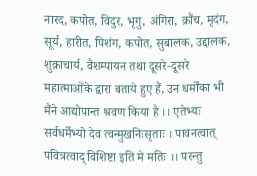नारद, कपोत, विदुर, भृगु, अंगिरा, क्रौंच, मृदंग, सूर्य, हारीत, पिशंग, कपोत, सुबालक, उद्दालक, शुक्राचार्य, वैशम्पायन तथा दूसरे-दूसरे महात्माओंके द्वारा बताये हुए हैं, उन धर्मोंका भी मैंने आद्योपान्त श्रवण किया है ।। एतेभ्यः सर्वधर्मेभ्यो देव त्वन्मुखनिःसृताः । पावनत्वात् पवित्रत्वाद् विशिष्टा इति मे मतिः ।। परन्तु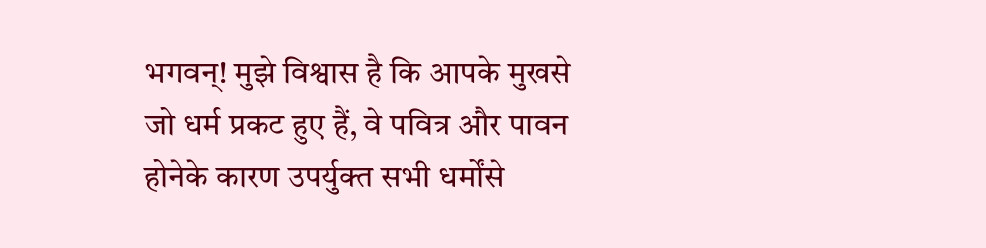भगवन्! मुझे विश्वास है कि आपके मुखसे जो धर्म प्रकट हुए हैं, वे पवित्र और पावन होनेके कारण उपर्युक्त सभी धर्मोंसे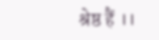श्रेष्ठ हैं ।।